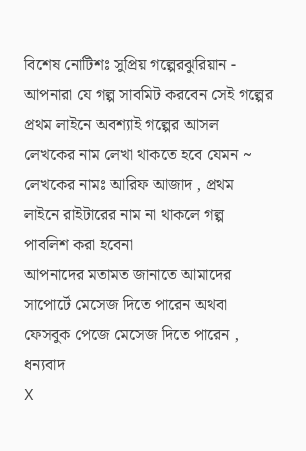বিশেষ নোটিশঃ সুপ্রিয় গল্পেরঝুরিয়ান - আপনারা যে গল্প সাবমিট করবেন সেই গল্পের প্রথম লাইনে অবশ্যাই গল্পের আসল লেখকের নাম লেখা থাকতে হবে যেমন ~ লেখকের নামঃ আরিফ আজাদ , প্রথম লাইনে রাইটারের নাম না থাকলে গল্প পাবলিশ করা হবেনা
আপনাদের মতামত জানাতে আমাদের সাপোর্টে মেসেজ দিতে পারেন অথবা ফেসবুক পেজে মেসেজ দিতে পারেন , ধন্যবাদ
X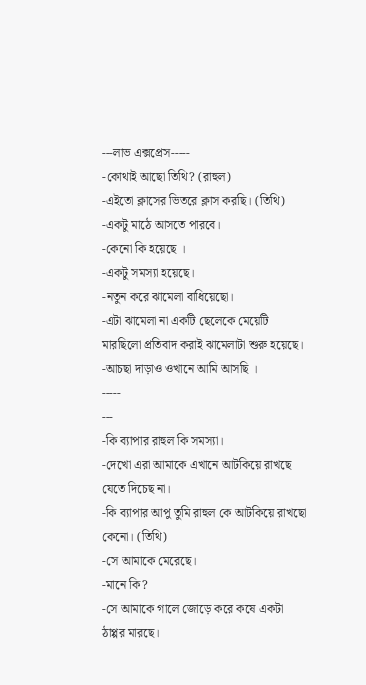---লাভ এক্সপ্রেস-----
-কোথাই আছো তিথি? (রাহুল)
-এইতো ক্লাসের ভিতরে ক্লাস করছি। (তিথি)
-একটু মাঠে আসতে পারবে।
-কেনো কি হয়েছে ।
-একটু সমস্যা হয়েছে।
-নতুন করে ঝামেলা বাধিয়েছো।
-এটা ঝামেলা না একটি ছেলেকে মেয়েটি
মারছিলো প্রতিবাদ করাই ঝামেলাটা শুরু হয়েছে।
-আচছা দাড়াও ওখানে আমি আসছি ।
-----
---
-কি ব্যাপার রাহুল কি সমস্যা।
-দেখো এরা আমাকে এখানে আটকিয়ে রাখছে
যেতে দিচেছ না।
-কি ব্যাপার আপু তুমি রাহুল কে আটকিয়ে রাখছো
কেনো। (তিথি)
-সে আমাকে মেরেছে।
-মানে কি?
-সে আমাকে গালে জোড়ে করে কষে একটা
ঠাপ্পর মারছে।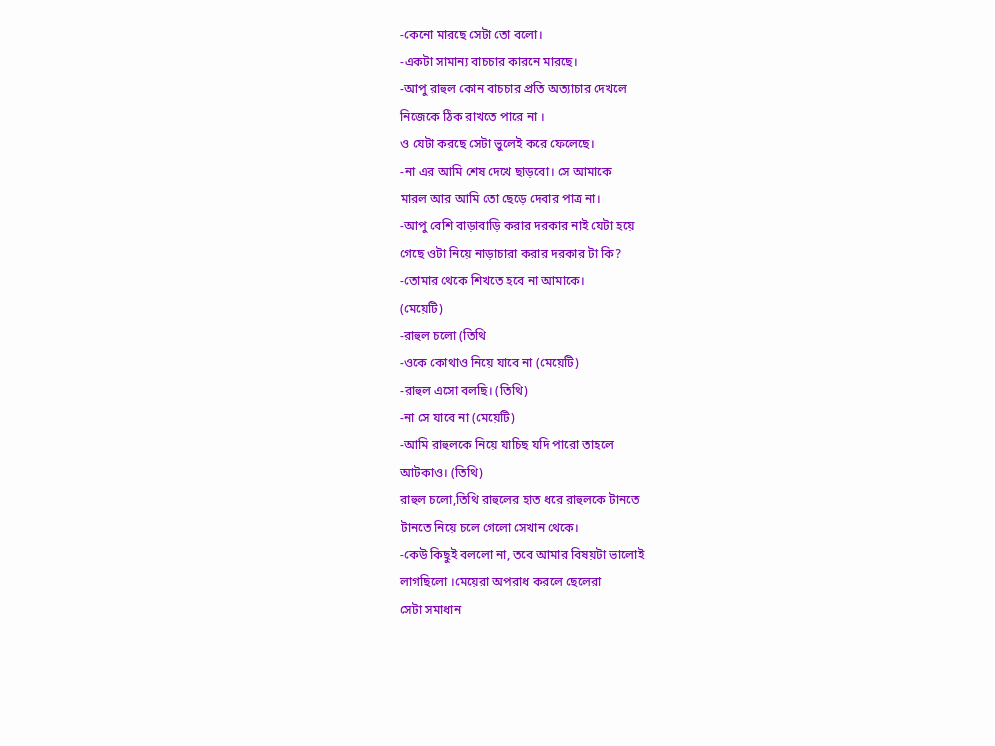-কেনো মারছে সেটা তো বলো।
-একটা সামান্য বাচচার কারনে মারছে।
-আপু রাহুল কোন বাচচার প্রতি অত্যাচার দেখলে
নিজেকে ঠিক রাখতে পারে না ।
ও যেটা করছে সেটা ভুলেই করে ফেলেছে।
-না এর আমি শেষ দেখে ছাড়বো। সে আমাকে
মারল আর আমি তো ছেড়ে দেবার পাত্র না।
-আপু বেশি বাড়াবাড়ি করার দরকার নাই যেটা হয়ে
গেছে ওটা নিয়ে নাড়াচারা করার দরকার টা কি?
-তোমার থেকে শিখতে হবে না আমাকে।
(মেয়েটি)
-রাহুল চলো (তিথি
-ওকে কোথাও নিয়ে যাবে না (মেয়েটি)
-রাহুল এসো বলছি। (তিথি)
-না সে যাবে না (মেয়েটি)
-আমি রাহুলকে নিয়ে যাচিছ যদি পারো তাহলে
আটকাও। (তিথি)
রাহুল চলো,তিথি রাহুলের হাত ধরে রাহুলকে টানতে
টানতে নিয়ে চলে গেলো সেখান থেকে।
-কেউ কিছুই বললো না, তবে আমার বিষয়টা ভালোই
লাগছিলো ।মেয়েরা অপরাধ করলে ছেলেরা
সেটা সমাধান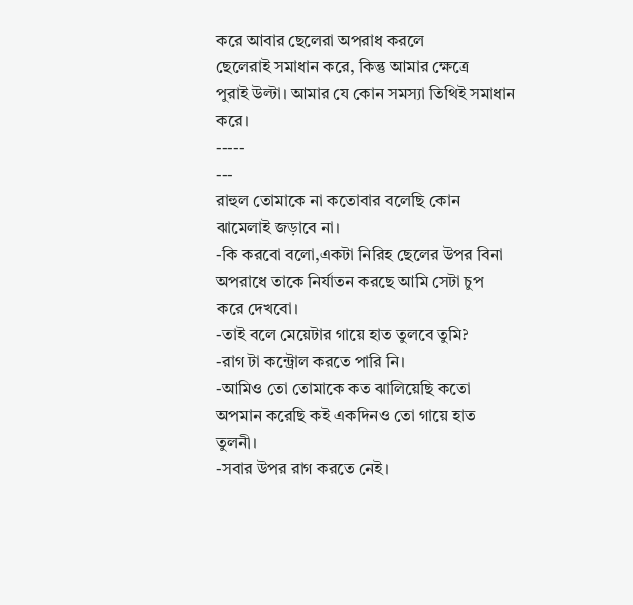করে আবার ছেলেরা অপরাধ করলে
ছেলেরাই সমাধান করে, কিন্তু আমার ক্ষেত্রে
পুরাই উল্টা। আমার যে কোন সমস্যা তিথিই সমাধান
করে।
-----
---
রাহুল তোমাকে না কতোবার বলেছি কোন
ঝামেলাই জড়াবে না।
-কি করবো বলো,একটা নিরিহ ছেলের উপর বিনা
অপরাধে তাকে নির্যাতন করছে আমি সেটা চুপ
করে দেখবো।
-তাই বলে মেয়েটার গায়ে হাত তুলবে তুমি?
-রাগ টা কন্ট্রোল করতে পারি নি।
-আমিও তো তোমাকে কত ঝালিয়েছি কতো
অপমান করেছি কই একদিনও তো গায়ে হাত
তুলনী।
-সবার উপর রাগ করতে নেই।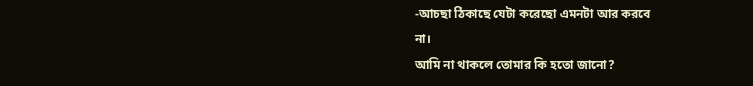-আচছা ঠিকাছে যেটা করেছো এমনটা আর করবে
না।
আমি না থাকলে তোমার কি হতো জানো?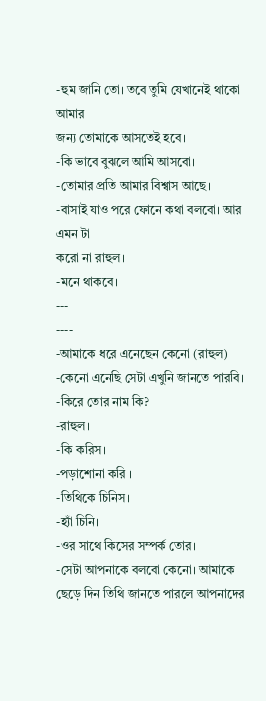-হুম জানি তো। তবে তুমি যেখানেই থাকো আমার
জন্য তোমাকে আসতেই হবে।
-কি ভাবে বুঝলে আমি আসবো।
-তোমার প্রতি আমার বিশ্বাস আছে।
-বাসাই যাও পরে ফোনে কথা বলবো। আর এমন টা
করো না রাহুল।
-মনে থাকবে।
---
----
-আমাকে ধরে এনেছেন কেনো (রাহুল)
-কেনো এনেছি সেটা এখুনি জানতে পারবি।
-কিরে তোর নাম কি?
-রাহুল।
-কি করিস।
-পড়াশোনা করি ।
-তিথিকে চিনিস।
-হ্যাঁ চিনি।
-ওর সাথে কিসের সম্পর্ক তোর।
-সেটা আপনাকে বলবো কেনো। আমাকে
ছেড়ে দিন তিথি জানতে পারলে আপনাদের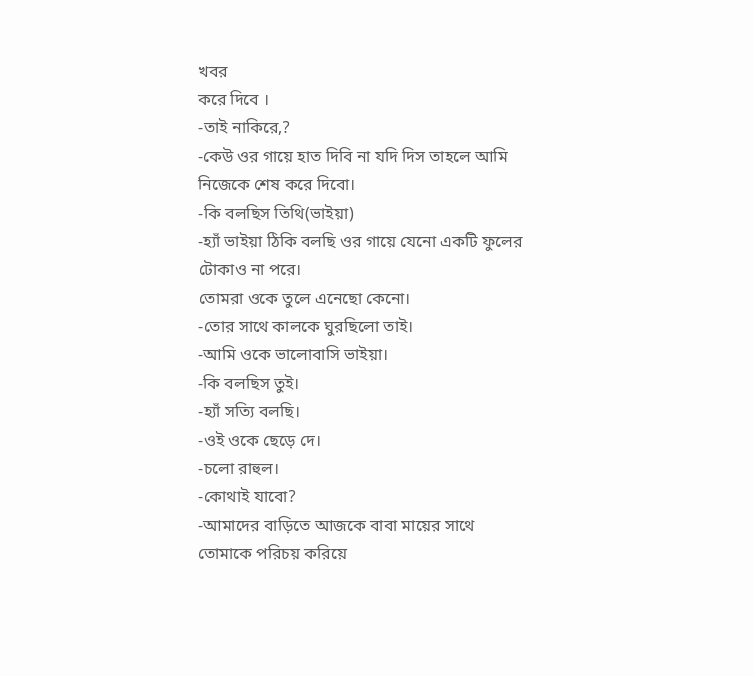খবর
করে দিবে ।
-তাই নাকিরে,?
-কেউ ওর গায়ে হাত দিবি না যদি দিস তাহলে আমি
নিজেকে শেষ করে দিবো।
-কি বলছিস তিথি(ভাইয়া)
-হ্যাঁ ভাইয়া ঠিকি বলছি ওর গায়ে যেনো একটি ফুলের
টোকাও না পরে।
তোমরা ওকে তুলে এনেছো কেনো।
-তোর সাথে কালকে ঘুরছিলো তাই।
-আমি ওকে ভালোবাসি ভাইয়া।
-কি বলছিস তুই।
-হ্যাঁ সত্যি বলছি।
-ওই ওকে ছেড়ে দে।
-চলো রাহুল।
-কোথাই যাবো?
-আমাদের বাড়িতে আজকে বাবা মায়ের সাথে
তোমাকে পরিচয় করিয়ে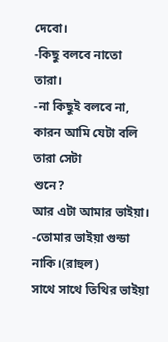দেবো।
-কিছু বলবে নাতো তারা।
-না কিছুই বলবে না, কারন আমি যেটা বলি তারা সেটা
শুনে?
আর এটা আমার ভাইয়া।
-তোমার ভাইয়া গুন্ডা নাকি।(রাহুল)
সাথে সাথে তিথির ভাইয়া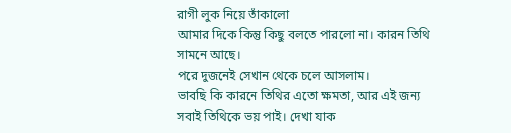রাগী লুক নিয়ে তাঁকালো
আমার দিকে কিন্তু কিছু বলতে পারলো না। কারন তিথি
সামনে আছে।
পরে দুজনেই সেখান থেকে চলে আসলাম।
ভাবছি কি কারনে তিথির এতো ক্ষমতা, আর এই জন্য
সবাই তিথিকে ভয় পাই। দেখা যাক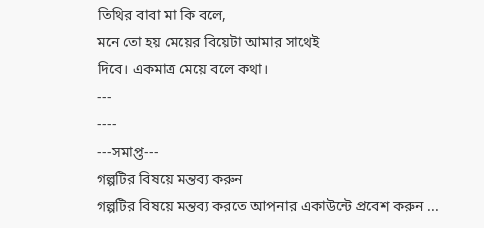তিথির বাবা মা কি বলে,
মনে তো হয় মেয়ের বিয়েটা আমার সাথেই
দিবে। একমাত্র মেয়ে বলে কথা।
---
----
---সমাপ্ত---
গল্পটির বিষয়ে মন্তব্য করুন
গল্পটির বিষয়ে মন্তব্য করতে আপনার একাউন্টে প্রবেশ করুন ...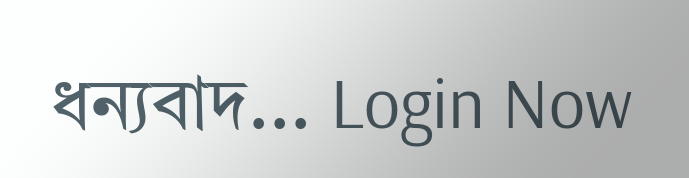ধন্যবাদ... Login Now